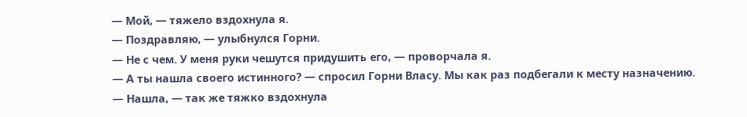— Мой, — тяжело вздохнула я.
— Поздравляю, — улыбнулся Горни.
— Не с чем. У меня руки чешутся придушить его, — проворчала я.
— А ты нашла своего истинного? — спросил Горни Власу. Мы как раз подбегали к месту назначению.
— Нашла, — так же тяжко вздохнула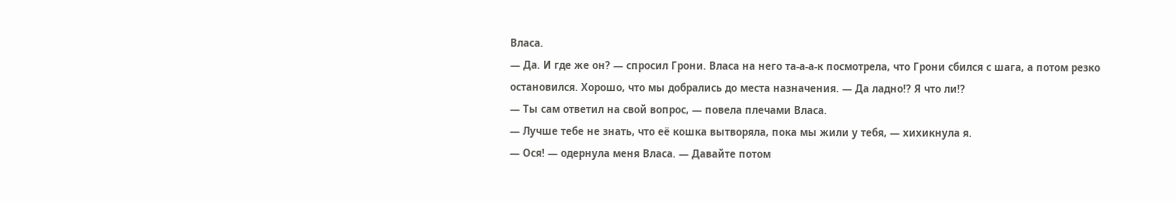Власа.
— Да. И где же он? — спросил Грони. Власа на него та-а-а-к посмотрела, что Грони сбился с шага, а потом резко остановился. Хорошо, что мы добрались до места назначения. — Да ладно!? Я что ли!?
— Ты сам ответил на свой вопрос, — повела плечами Власа.
— Лучше тебе не знать, что её кошка вытворяла, пока мы жили у тебя, — хихикнула я.
— Ося! — одернула меня Власа. — Давайте потом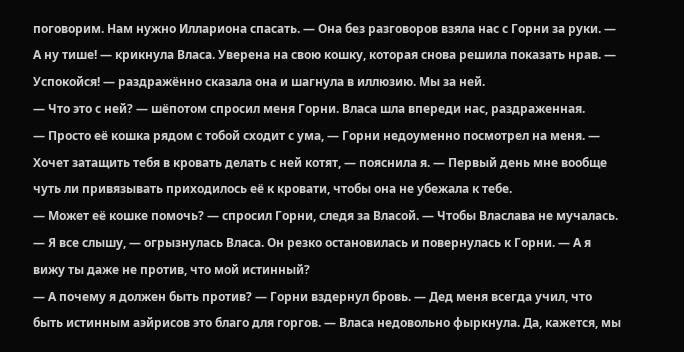поговорим. Нам нужно Иллариона спасать. — Она без разговоров взяла нас с Горни за руки. — А ну тише! — крикнула Власа. Уверена на свою кошку, которая снова решила показать нрав. — Успокойся! — раздражённо сказала она и шагнула в иллюзию. Мы за ней.
— Что это с ней? — шёпотом спросил меня Горни. Власа шла впереди нас, раздраженная.
— Просто её кошка рядом с тобой сходит с ума, — Горни недоуменно посмотрел на меня. — Хочет затащить тебя в кровать делать с ней котят, — пояснила я. — Первый день мне вообще чуть ли привязывать приходилось её к кровати, чтобы она не убежала к тебе.
— Может её кошке помочь? — спросил Горни, следя за Власой. — Чтобы Власлава не мучалась.
— Я все слышу, — огрызнулась Власа. Он резко остановилась и повернулась к Горни. — А я вижу ты даже не против, что мой истинный?
— А почему я должен быть против? — Горни вздернул бровь. — Дед меня всегда учил, что быть истинным аэйрисов это благо для горгов. — Власа недовольно фыркнула. Да, кажется, мы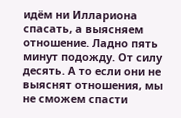идём ни Иллариона спасать, а выясняем отношение. Ладно пять минут подожду. От силу десять. А то если они не выяснят отношения, мы не сможем спасти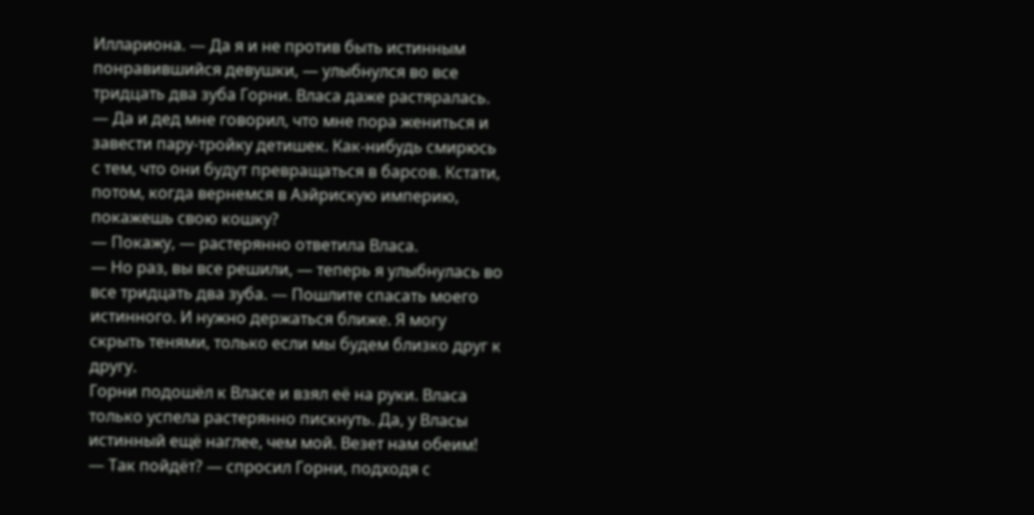Иллариона. — Да я и не против быть истинным понравившийся девушки, — улыбнулся во все тридцать два зуба Горни. Власа даже растяралась. — Да и дед мне говорил, что мне пора жениться и завести пару-тройку детишек. Как-нибудь смирюсь с тем, что они будут превращаться в барсов. Кстати, потом, когда вернемся в Аэйрискую империю, покажешь свою кошку?
— Покажу, — растерянно ответила Власа.
— Но раз, вы все решили, — теперь я улыбнулась во все тридцать два зуба. — Пошлите спасать моего истинного. И нужно держаться ближе. Я могу скрыть тенями, только если мы будем близко друг к другу.
Горни подошёл к Власе и взял её на руки. Власа только успела растерянно пискнуть. Да, у Власы истинный ещё наглее, чем мой. Везет нам обеим!
— Так пойдёт? — спросил Горни, подходя с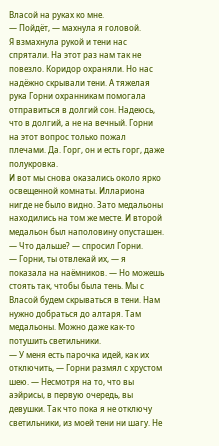Власой на руках ко мне.
— Пойдёт, — махнула я головой.
Я взмахнула рукой и тени нас спрятали. На этот раз нам так не повезло. Коридор охраняли. Но нас надёжно скрывали тени. А тяжелая рука Горни охранникам помогала отправиться в долгий сон. Надеюсь, что в долгий, а не на вечный. Горни на этот вопрос только пожал плечами. Да. Горг, он и есть горг, даже полукровка.
И вот мы снова оказались около ярко освещенной комнаты. Иллариона нигде не было видно. Зато медальоны находились на том же месте. И второй медальон был наполовину опусташен.
— Что дальше? — спросил Горни.
— Горни, ты отвлекай их, — я показала на наёмников. — Но можешь стоять так, чтобы была тень. Мы с Власой будем скрываться в тени. Нам нужно добраться до алтаря. Там медальоны. Можно даже как-то потушить светильники.
— У меня есть парочка идей, как их отключить, — Горни размял с хрустом шею. — Несмотря на то, что вы аэйрисы, в первую очередь, вы девушки. Так что пока я не отключу светильники, из моей тени ни шагу. Не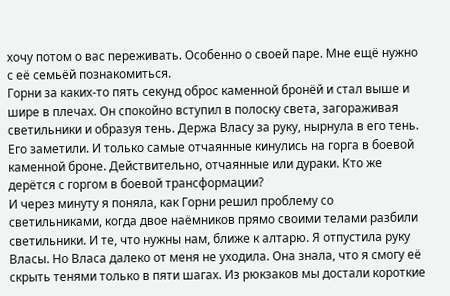хочу потом о вас переживать. Особенно о своей паре. Мне ещё нужно с её семьёй познакомиться.
Горни за каких-то пять секунд оброс каменной бронёй и стал выше и шире в плечах. Он спокойно вступил в полоску света, загораживая светильники и образуя тень. Держа Власу за руку, нырнула в его тень.
Его заметили. И только самые отчаянные кинулись на горга в боевой каменной броне. Действительно, отчаянные или дураки. Кто же дерётся с горгом в боевой трансформации?
И через минуту я поняла, как Горни решил проблему со светильниками, когда двое наёмников прямо своими телами разбили светильники. И те, что нужны нам, ближе к алтарю. Я отпустила руку Власы. Но Власа далеко от меня не уходила. Она знала, что я смогу её скрыть тенями только в пяти шагах. Из рюкзаков мы достали короткие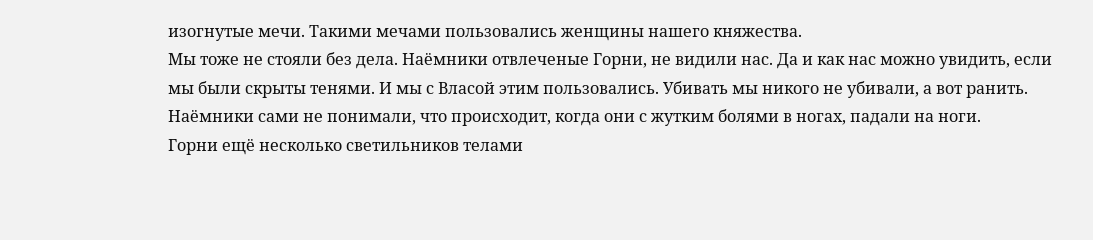изогнутые мечи. Такими мечами пользовались женщины нашего княжества.
Мы тоже не стояли без дела. Наёмники отвлеченые Горни, не видили нас. Да и как нас можно увидить, если мы были скрыты тенями. И мы с Власой этим пользовались. Убивать мы никого не убивали, а вот ранить. Наёмники сами не понимали, что происходит, когда они с жутким болями в ногах, падали на ноги.
Горни ещё несколько светильников телами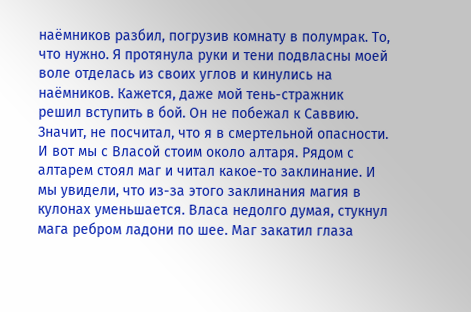наёмников разбил, погрузив комнату в полумрак. То, что нужно. Я протянула руки и тени подвласны моей воле отделась из своих углов и кинулись на наёмников. Кажется, даже мой тень-стражник решил вступить в бой. Он не побежал к Саввию. Значит, не посчитал, что я в смертельной опасности.
И вот мы с Власой стоим около алтаря. Рядом с алтарем стоял маг и читал какое-то заклинание. И мы увидели, что из-за этого заклинания магия в кулонах уменьшается. Власа недолго думая, стукнул мага ребром ладони по шее. Маг закатил глаза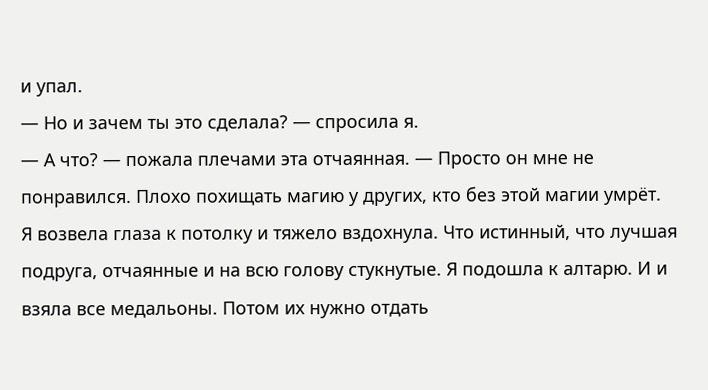и упал.
— Но и зачем ты это сделала? — спросила я.
— А что? — пожала плечами эта отчаянная. — Просто он мне не понравился. Плохо похищать магию у других, кто без этой магии умрёт.
Я возвела глаза к потолку и тяжело вздохнула. Что истинный, что лучшая подруга, отчаянные и на всю голову стукнутые. Я подошла к алтарю. И и взяла все медальоны. Потом их нужно отдать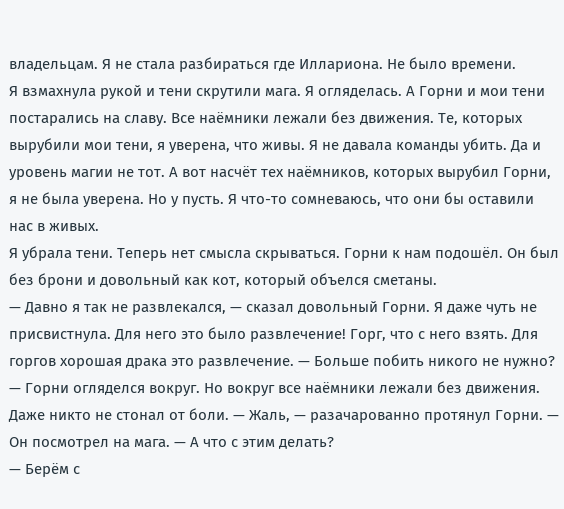владельцам. Я не стала разбираться где Иллариона. Не было времени.
Я взмахнула рукой и тени скрутили мага. Я огляделась. А Горни и мои тени постарались на славу. Все наёмники лежали без движения. Те, которых вырубили мои тени, я уверена, что живы. Я не давала команды убить. Да и уровень магии не тот. А вот насчёт тех наёмников, которых вырубил Горни, я не была уверена. Но у пусть. Я что-то сомневаюсь, что они бы оставили нас в живых.
Я убрала тени. Теперь нет смысла скрываться. Горни к нам подошёл. Он был без брони и довольный как кот, который объелся сметаны.
— Давно я так не развлекался, — сказал довольный Горни. Я даже чуть не присвистнула. Для него это было развлечение! Горг, что с него взять. Для горгов хорошая драка это развлечение. — Больше побить никого не нужно? — Горни огляделся вокруг. Но вокруг все наёмники лежали без движения. Даже никто не стонал от боли. — Жаль, — разачарованно протянул Горни. — Он посмотрел на мага. — А что с этим делать?
— Берём с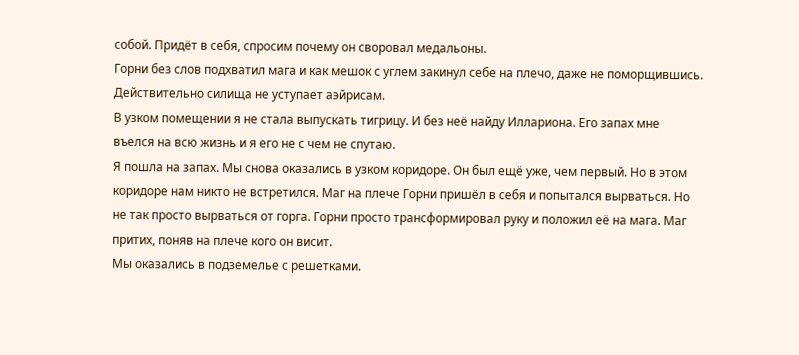собой. Придёт в себя, спросим почему он своровал медальоны.
Горни без слов подхватил мага и как мешок с углем закинул себе на плечо, даже не поморщившись. Действительно силища не уступает аэйрисам.
В узком помещении я не стала выпускать тигрицу. И без неё найду Иллариона. Его запах мне въелся на всю жизнь и я его не с чем не спутаю.
Я пошла на запах. Мы снова оказались в узком коридоре. Он был ещё уже, чем первый. Но в этом коридоре нам никто не встретился. Маг на плече Горни пришёл в себя и попытался вырваться. Но не так просто вырваться от горга. Горни просто трансформировал руку и положил её на мага. Маг притих, поняв на плече кого он висит.
Мы оказались в подземелье с решетками.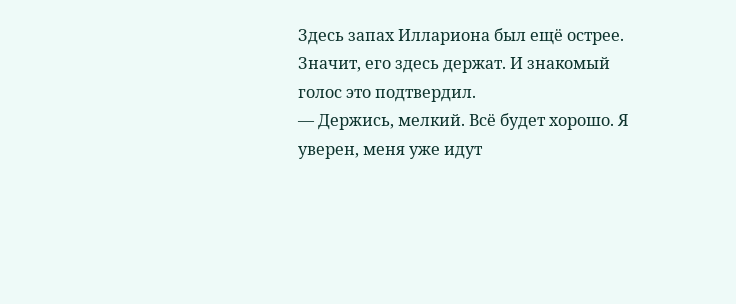Здесь запах Иллариона был ещё острее. Значит, его здесь держат. И знакомый голос это подтвердил.
— Держись, мелкий. Всё будет хорошо. Я уверен, меня уже идут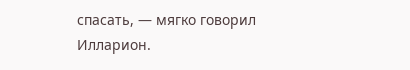спасать, — мягко говорил Илларион.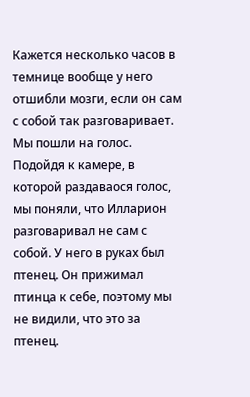Кажется несколько часов в темнице вообще у него отшибли мозги, если он сам с собой так разговаривает.
Мы пошли на голос. Подойдя к камере, в которой раздаваося голос, мы поняли, что Илларион разговаривал не сам с собой. У него в руках был птенец. Он прижимал птинца к себе, поэтому мы не видили, что это за птенец.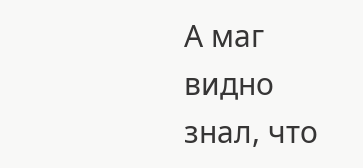А маг видно знал, что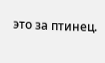это за птинец.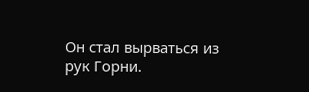Он стал вырваться из рук Горни.